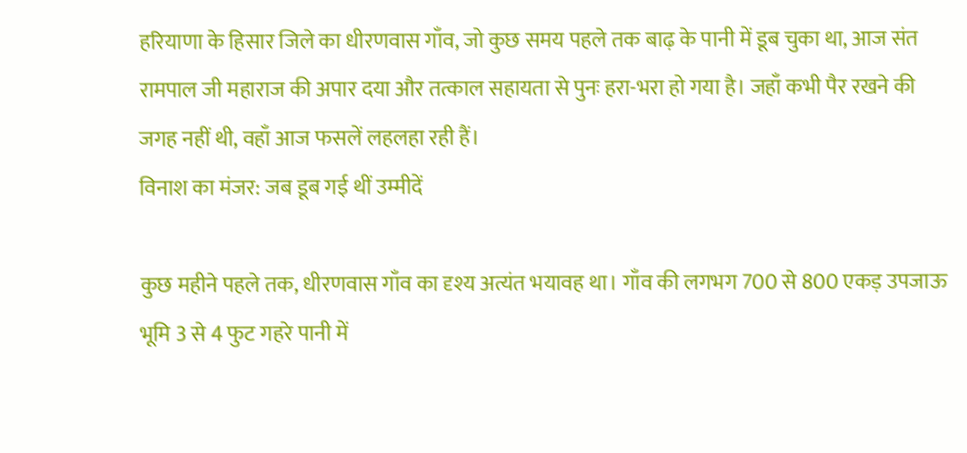हरियाणा के हिसार जिले का धीरणवास गाँव, जो कुछ समय पहले तक बाढ़ के पानी में डूब चुका था, आज संत रामपाल जी महाराज की अपार दया और तत्काल सहायता से पुनः हरा-भरा हो गया है। जहाँ कभी पैर रखने की जगह नहीं थी, वहाँ आज फसलें लहलहा रही हैं।
विनाश का मंजर: जब डूब गई थीं उम्मीदें

कुछ महीने पहले तक, धीरणवास गाँव का दृश्य अत्यंत भयावह था। गाँव की लगभग 700 से 800 एकड़ उपजाऊ भूमि 3 से 4 फुट गहरे पानी में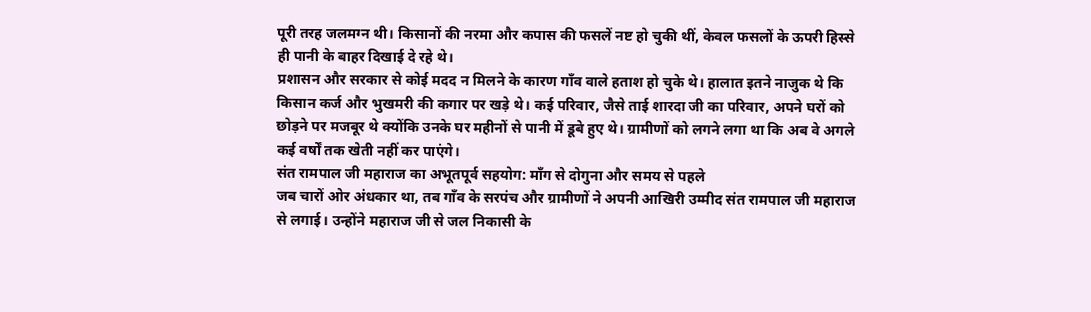पूरी तरह जलमग्न थी। किसानों की नरमा और कपास की फसलें नष्ट हो चुकी थीं, केवल फसलों के ऊपरी हिस्से ही पानी के बाहर दिखाई दे रहे थे।
प्रशासन और सरकार से कोई मदद न मिलने के कारण गाँव वाले हताश हो चुके थे। हालात इतने नाजुक थे कि किसान कर्ज और भुखमरी की कगार पर खड़े थे। कई परिवार, जैसे ताई शारदा जी का परिवार, अपने घरों को छोड़ने पर मजबूर थे क्योंकि उनके घर महीनों से पानी में डूबे हुए थे। ग्रामीणों को लगने लगा था कि अब वे अगले कई वर्षों तक खेती नहीं कर पाएंगे।
संत रामपाल जी महाराज का अभूतपूर्व सहयोग: माँग से दोगुना और समय से पहले
जब चारों ओर अंधकार था, तब गाँव के सरपंच और ग्रामीणों ने अपनी आखिरी उम्मीद संत रामपाल जी महाराज से लगाई। उन्होंने महाराज जी से जल निकासी के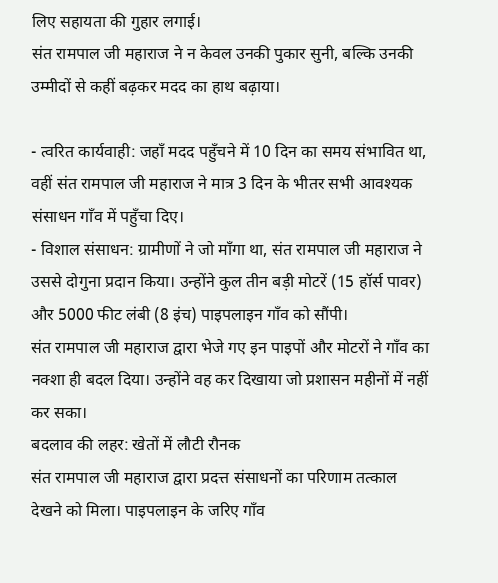लिए सहायता की गुहार लगाई।
संत रामपाल जी महाराज ने न केवल उनकी पुकार सुनी, बल्कि उनकी उम्मीदों से कहीं बढ़कर मदद का हाथ बढ़ाया।

- त्वरित कार्यवाही: जहाँ मदद पहुँचने में 10 दिन का समय संभावित था, वहीं संत रामपाल जी महाराज ने मात्र 3 दिन के भीतर सभी आवश्यक संसाधन गाँव में पहुँचा दिए।
- विशाल संसाधन: ग्रामीणों ने जो माँगा था, संत रामपाल जी महाराज ने उससे दोगुना प्रदान किया। उन्होंने कुल तीन बड़ी मोटरें (15 हॉर्स पावर) और 5000 फीट लंबी (8 इंच) पाइपलाइन गाँव को सौंपी।
संत रामपाल जी महाराज द्वारा भेजे गए इन पाइपों और मोटरों ने गाँव का नक्शा ही बदल दिया। उन्होंने वह कर दिखाया जो प्रशासन महीनों में नहीं कर सका।
बदलाव की लहर: खेतों में लौटी रौनक
संत रामपाल जी महाराज द्वारा प्रदत्त संसाधनों का परिणाम तत्काल देखने को मिला। पाइपलाइन के जरिए गाँव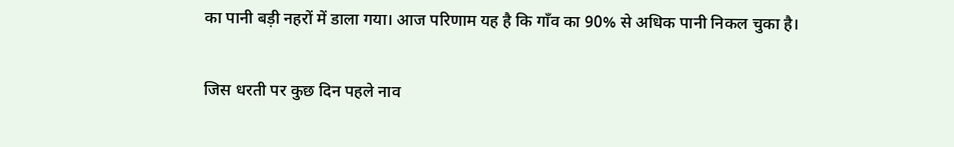का पानी बड़ी नहरों में डाला गया। आज परिणाम यह है कि गाँव का 90% से अधिक पानी निकल चुका है।

जिस धरती पर कुछ दिन पहले नाव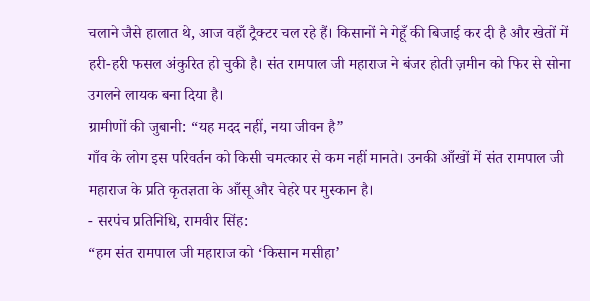चलाने जैसे हालात थे, आज वहाँ ट्रैक्टर चल रहे हैं। किसानों ने गेहूँ की बिजाई कर दी है और खेतों में हरी-हरी फसल अंकुरित हो चुकी है। संत रामपाल जी महाराज ने बंजर होती ज़मीन को फिर से सोना उगलने लायक बना दिया है।
ग्रामीणों की जुबानी: “यह मदद नहीं, नया जीवन है”
गाँव के लोग इस परिवर्तन को किसी चमत्कार से कम नहीं मानते। उनकी आँखों में संत रामपाल जी महाराज के प्रति कृतज्ञता के आँसू और चेहरे पर मुस्कान है।
- सरपंच प्रतिनिधि, रामवीर सिंह:
“हम संत रामपाल जी महाराज को ‘किसान मसीहा’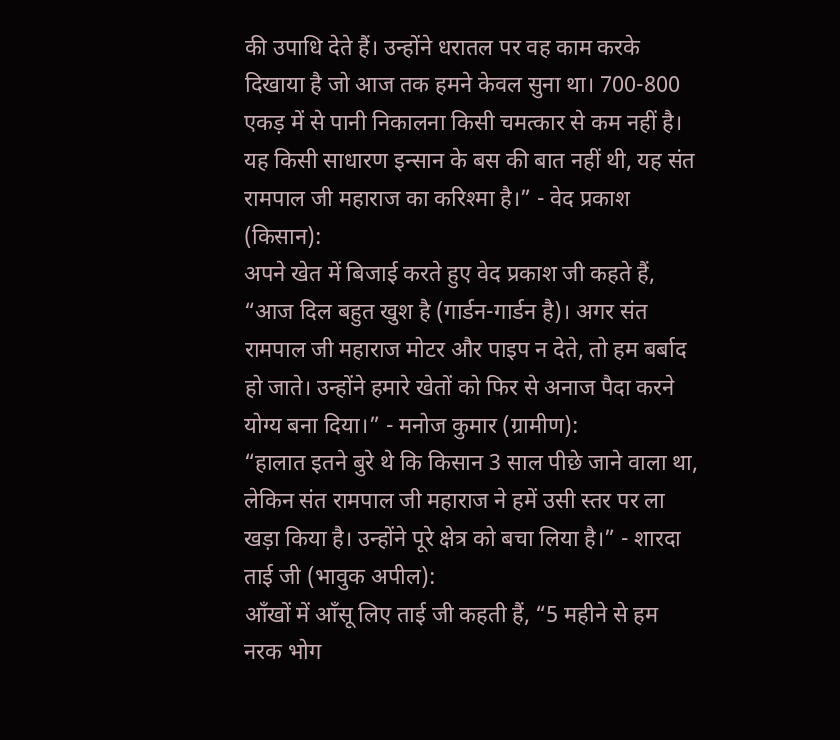की उपाधि देते हैं। उन्होंने धरातल पर वह काम करके दिखाया है जो आज तक हमने केवल सुना था। 700-800 एकड़ में से पानी निकालना किसी चमत्कार से कम नहीं है। यह किसी साधारण इन्सान के बस की बात नहीं थी, यह संत रामपाल जी महाराज का करिश्मा है।” - वेद प्रकाश (किसान):
अपने खेत में बिजाई करते हुए वेद प्रकाश जी कहते हैं, “आज दिल बहुत खुश है (गार्डन-गार्डन है)। अगर संत रामपाल जी महाराज मोटर और पाइप न देते, तो हम बर्बाद हो जाते। उन्होंने हमारे खेतों को फिर से अनाज पैदा करने योग्य बना दिया।” - मनोज कुमार (ग्रामीण):
“हालात इतने बुरे थे कि किसान 3 साल पीछे जाने वाला था, लेकिन संत रामपाल जी महाराज ने हमें उसी स्तर पर ला खड़ा किया है। उन्होंने पूरे क्षेत्र को बचा लिया है।” - शारदा ताई जी (भावुक अपील):
आँखों में आँसू लिए ताई जी कहती हैं, “5 महीने से हम नरक भोग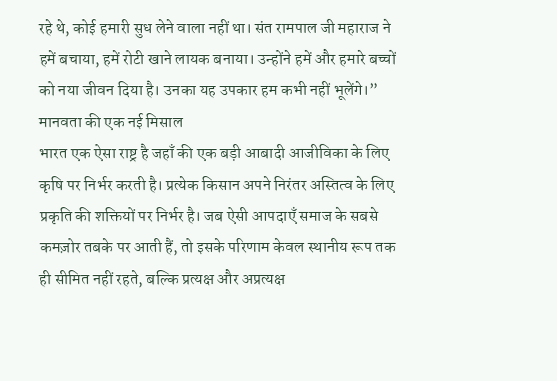रहे थे, कोई हमारी सुध लेने वाला नहीं था। संत रामपाल जी महाराज ने हमें बचाया, हमें रोटी खाने लायक बनाया। उन्होंने हमें और हमारे बच्चों को नया जीवन दिया है। उनका यह उपकार हम कभी नहीं भूलेंगे।”
मानवता की एक नई मिसाल
भारत एक ऐसा राष्ट्र है जहाँ की एक बड़ी आबादी आजीविका के लिए कृषि पर निर्भर करती है। प्रत्येक किसान अपने निरंतर अस्तित्व के लिए प्रकृति की शक्तियों पर निर्भर है। जब ऐसी आपदाएँ समाज के सबसे कमज़ोर तबके पर आती हैं, तो इसके परिणाम केवल स्थानीय रूप तक ही सीमित नहीं रहते, बल्कि प्रत्यक्ष और अप्रत्यक्ष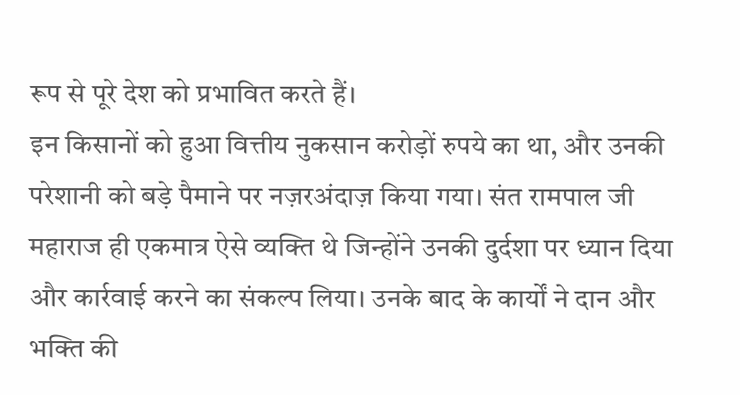रूप से पूरे देश को प्रभावित करते हैं।
इन किसानों को हुआ वित्तीय नुकसान करोड़ों रुपये का था, और उनकी परेशानी को बड़े पैमाने पर नज़रअंदाज़ किया गया। संत रामपाल जी महाराज ही एकमात्र ऐसे व्यक्ति थे जिन्होंने उनकी दुर्दशा पर ध्यान दिया और कार्रवाई करने का संकल्प लिया। उनके बाद के कार्यों ने दान और भक्ति की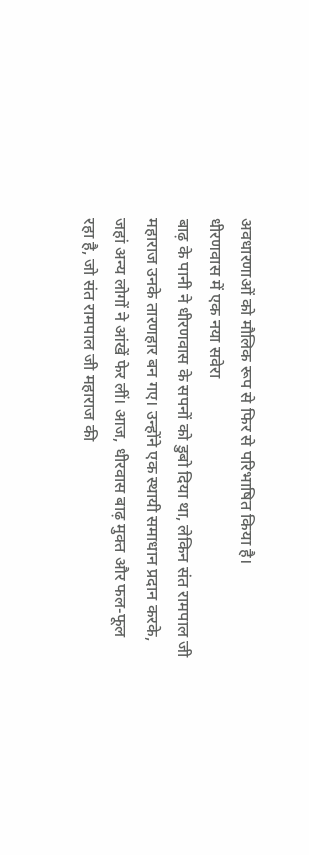अवधारणाओं को मौलिक रूप से फिर से परिभाषित किया है।
धीरणवास में एक नया सवेरा
बाढ़ के पानी ने धीरणवास के सपनों को डुबो दिया था, लेकिन संत रामपाल जी महाराज उनके तारणहार बन गए। उन्होंने एक स्थायी समाधान प्रदान करके, जहां अन्य लोगों ने आंखें फेर लीं। आज, धीरवास बाढ़ मुक्त और फल-फूल रहा है, जो संत रामपाल जी महाराज की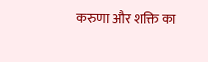करुणा और शक्ति का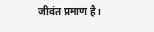जीवंत प्रमाण है।